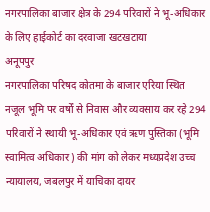नगरपालिका बाजार क्षेत्र के 294 परिवारों ने भू-अधिकार के लिए हाईकोर्ट का दरवाजा खटखटाया
अनूपपुर
नगरपालिका परिषद कोतमा के बाजार एरिया स्थित नजूल भूमि पर वर्षों से निवास और व्यवसाय कर रहे 294 परिवारों ने स्थायी भू-अधिकार एवं ऋण पुस्तिका (भूमि स्वामित्व अधिकार) की मांग को लेकर मध्यप्रदेश उच्च न्यायालय, जबलपुर में याचिका दायर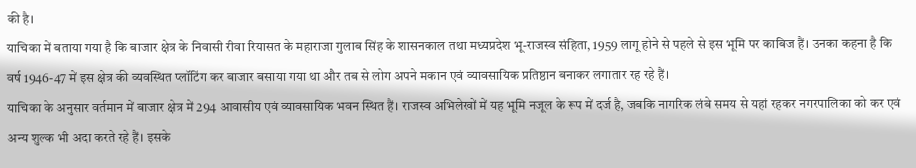की है।
याचिका में बताया गया है कि बाजार क्षेत्र के निवासी रीवा रियासत के महाराजा गुलाब सिंह के शासनकाल तथा मध्यप्रदेश भू-राजस्व संहिता, 1959 लागू होने से पहले से इस भूमि पर काबिज हैं। उनका कहना है कि वर्ष 1946-47 में इस क्षेत्र की व्यवस्थित प्लॉटिंग कर बाजार बसाया गया था और तब से लोग अपने मकान एवं व्यावसायिक प्रतिष्ठान बनाकर लगातार रह रहे हैं।
याचिका के अनुसार वर्तमान में बाजार क्षेत्र में 294 आवासीय एवं व्यावसायिक भवन स्थित हैं। राजस्व अभिलेखों में यह भूमि नजूल के रूप में दर्ज है, जबकि नागरिक लंबे समय से यहां रहकर नगरपालिका को कर एवं अन्य शुल्क भी अदा करते रहे हैं। इसके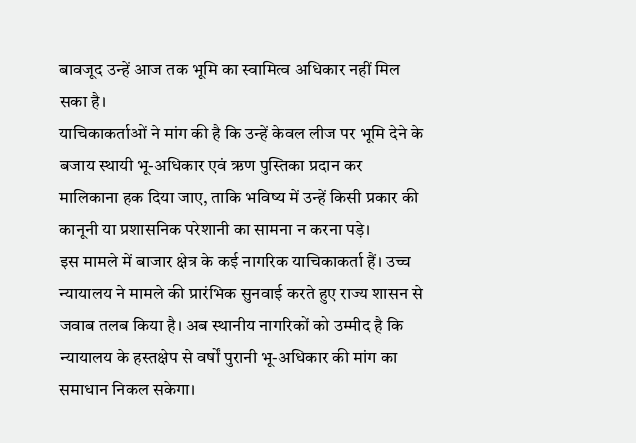बावजूद उन्हें आज तक भूमि का स्वामित्व अधिकार नहीं मिल सका है।
याचिकाकर्ताओं ने मांग की है कि उन्हें केवल लीज पर भूमि देने के बजाय स्थायी भू-अधिकार एवं ऋण पुस्तिका प्रदान कर मालिकाना हक दिया जाए, ताकि भविष्य में उन्हें किसी प्रकार की कानूनी या प्रशासनिक परेशानी का सामना न करना पड़े।
इस मामले में बाजार क्षेत्र के कई नागरिक याचिकाकर्ता हैं। उच्च न्यायालय ने मामले की प्रारंभिक सुनवाई करते हुए राज्य शासन से जवाब तलब किया है। अब स्थानीय नागरिकों को उम्मीद है कि न्यायालय के हस्तक्षेप से वर्षों पुरानी भू-अधिकार की मांग का समाधान निकल सकेगा।